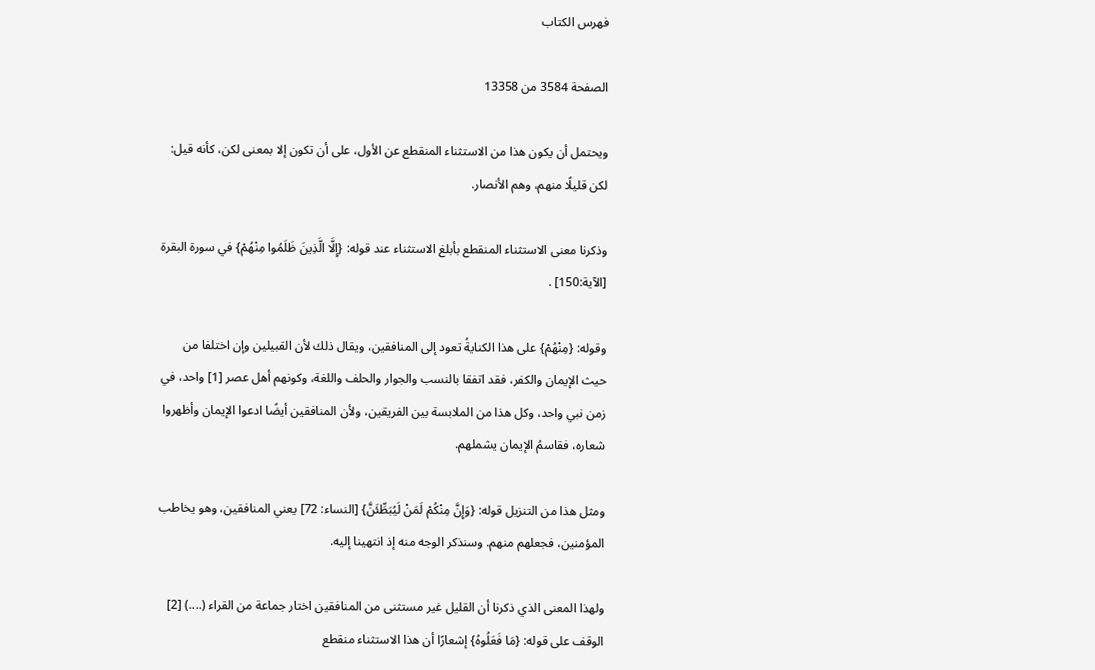فهرس الكتاب

الصفحة 3584 من 13358

ويحتمل أن يكون هذا من الاستثناء المنقطع عن الأول، على أن تكون إلا بمعنى لكن، كأنه قيل: لكن قليلًا منهم، وهم الأنصار.

وذكرنا معنى الاستثناء المنقطع بأبلغ الاستثناء عند قوله: {إِلَّا الَّذِينَ ظَلَمُوا مِنْهُمْ} في سورة البقرة [الآية:150] .

وقوله: {مِنْهُمْ} على هذا الكنايةُ تعود إلى المنافقين، ويقال ذلك لأن القبيلين وإن اختلفا من حيث الإيمان والكفر، فقد اتفقا بالنسب والجوار والحلف واللغة، وكونهم أهل عصر [1] واحد، في زمن نبي واحد، وكل هذا من الملابسة بين الفريقين، ولأن المنافقين أيضًا ادعوا الإيمان وأظهروا شعاره، فقاسمُ الإيمان يشملهم.

ومثل هذا من التنزيل قوله: {وَإِنَّ مِنْكُمْ لَمَنْ لَيُبَطِّئَنَّ} [النساء: 72] يعني المنافقين، وهو يخاطب المؤمنين، فجعلهم منهم. وسنذكر الوجه منه إذ انتهينا إليه.

ولهذا المعنى الذي ذكرنا أن القليل غير مستثنى من المنافقين اختار جماعة من القراء (....) [2] الوقف على قوله: {مَا فَعَلُوهُ} إشعارًا أن هذا الاستثناء منقطع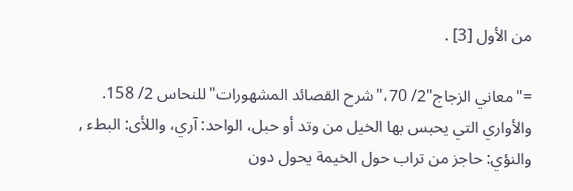من الأول [3] .

="معاني الزجاج"2/ 70،"شرح القصائد المشهورات"للنحاس 2/ 158. والأواري التي يحبس بها الخيل من وتد أو حبل، الواحد: آري، واللأى: البطء , والنؤي: حاجز من تراب حول الخيمة يحول دون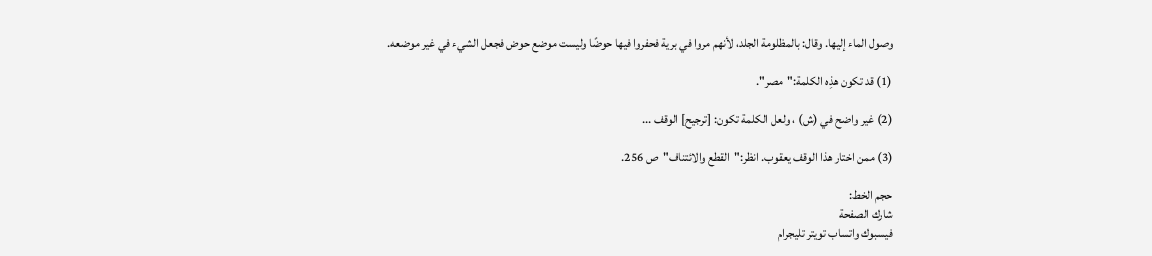وصول الماء إليها. وقال: بالمظلومة الجلد، لأنهم مروا في برية فحفروا فيها حوضًا وليست موضع حوض فجعل الشيء في غير موضعه.

(1) قد تكون هذِه الكلمة:"مصر".

(2) غير واضح في (ش) ، ولعل الكلمة تكون: [ترجيح] الوقف ...

(3) ممن اختار هذا الوقف يعقوب. انظر:"القطع والائتناف"ص 256.

حجم الخط:
شارك الصفحة
فيسبوك واتساب تويتر تليجرام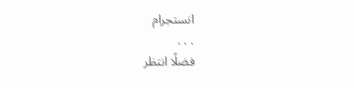انستجرام
. . .
فضلًا انتظر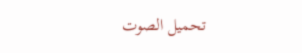تحميل الصوت